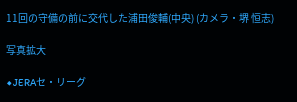11回の守備の前に交代した浦田俊輔(中央) (カメラ・堺 恒志)

写真拡大

◆JERAセ・リーグ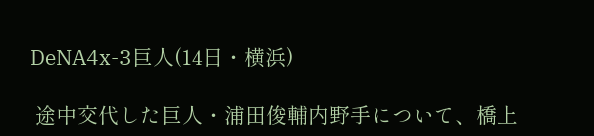DeNA4x-3巨人(14日・横浜)

 途中交代した巨人・浦田俊輔内野手について、橋上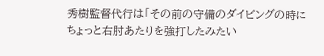秀樹監督代行は「その前の守備のダイビングの時にちょっと右肘あたりを強打したみたい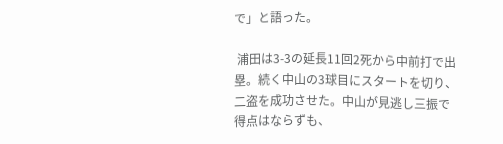で」と語った。

 浦田は3-3の延長11回2死から中前打で出塁。続く中山の3球目にスタートを切り、二盗を成功させた。中山が見逃し三振で得点はならずも、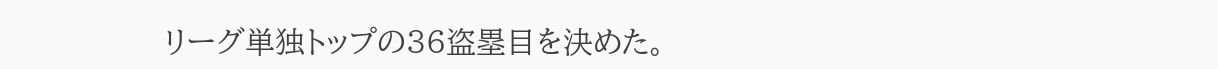リーグ単独トップの36盗塁目を決めた。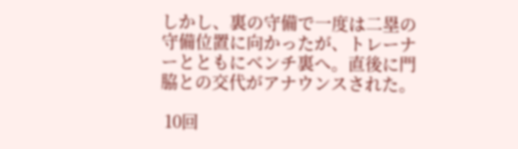しかし、裏の守備で一度は二塁の守備位置に向かったが、トレーナーとともにベンチ裏へ。直後に門脇との交代がアナウンスされた。

 10回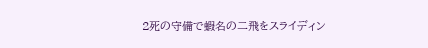2死の守備で蝦名の二飛をスライディン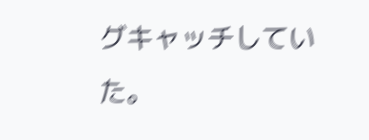グキャッチしていた。